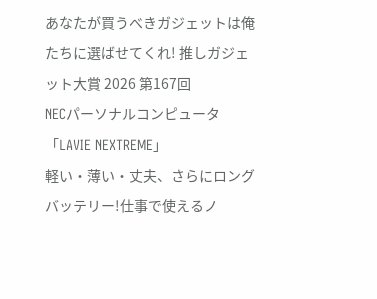あなたが買うべきガジェットは俺たちに選ばせてくれ! 推しガジェット大賞 2026 第167回
NECパーソナルコンピュータ「LAVIE NEXTREME」
軽い・薄い・丈夫、さらにロングバッテリー!仕事で使えるノ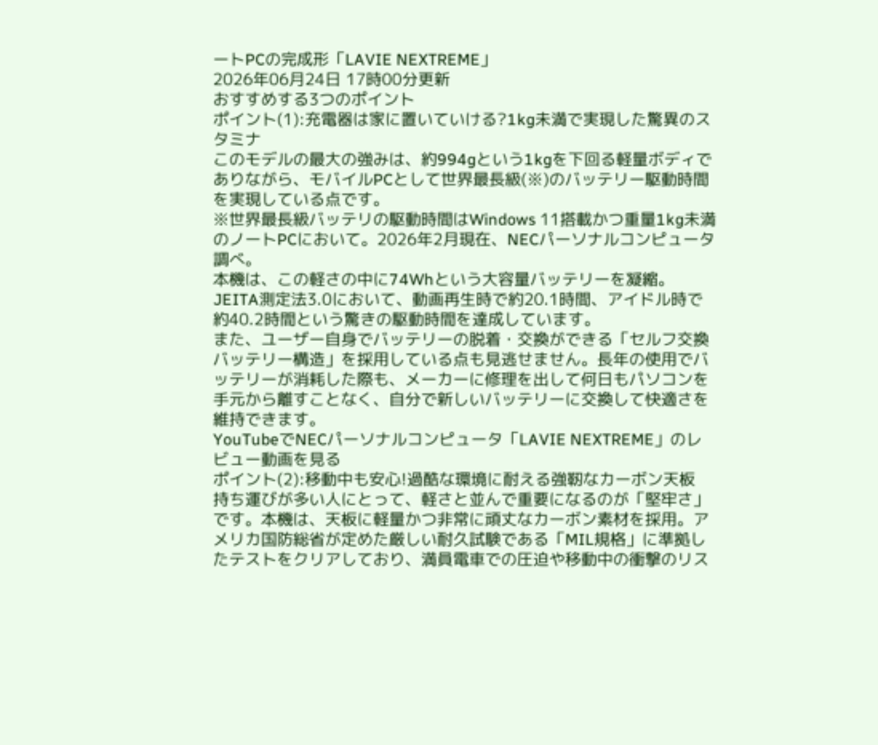ートPCの完成形「LAVIE NEXTREME」
2026年06月24日 17時00分更新
おすすめする3つのポイント
ポイント(1):充電器は家に置いていける?1kg未満で実現した驚異のスタミナ
このモデルの最大の強みは、約994gという1kgを下回る軽量ボディでありながら、モバイルPCとして世界最長級(※)のバッテリー駆動時間を実現している点です。
※世界最長級バッテリの駆動時間はWindows 11搭載かつ重量1kg未満のノートPCにおいて。2026年2月現在、NECパーソナルコンピュータ調べ。
本機は、この軽さの中に74Whという大容量バッテリーを凝縮。JEITA測定法3.0において、動画再生時で約20.1時間、アイドル時で約40.2時間という驚きの駆動時間を達成しています。
また、ユーザー自身でバッテリーの脱着・交換ができる「セルフ交換バッテリー構造」を採用している点も見逃せません。長年の使用でバッテリーが消耗した際も、メーカーに修理を出して何日もパソコンを手元から離すことなく、自分で新しいバッテリーに交換して快適さを維持できます。
YouTubeでNECパーソナルコンピュータ「LAVIE NEXTREME」のレビュー動画を見る
ポイント(2):移動中も安心!過酷な環境に耐える強靭なカーボン天板
持ち運びが多い人にとって、軽さと並んで重要になるのが「堅牢さ」です。本機は、天板に軽量かつ非常に頑丈なカーボン素材を採用。アメリカ国防総省が定めた厳しい耐久試験である「MIL規格」に準拠したテストをクリアしており、満員電車での圧迫や移動中の衝撃のリス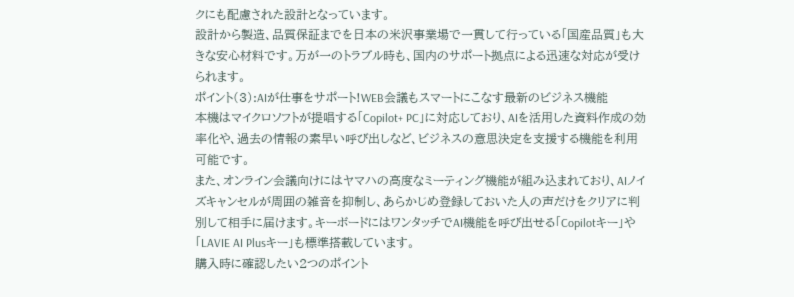クにも配慮された設計となっています。
設計から製造、品質保証までを日本の米沢事業場で一貫して行っている「国産品質」も大きな安心材料です。万が一のトラブル時も、国内のサポート拠点による迅速な対応が受けられます。
ポイント(3):AIが仕事をサポート!WEB会議もスマートにこなす最新のビジネス機能
本機はマイクロソフトが提唱する「Copilot+ PC」に対応しており、AIを活用した資料作成の効率化や、過去の情報の素早い呼び出しなど、ビジネスの意思決定を支援する機能を利用可能です。
また、オンライン会議向けにはヤマハの高度なミーティング機能が組み込まれており、AIノイズキャンセルが周囲の雑音を抑制し、あらかじめ登録しておいた人の声だけをクリアに判別して相手に届けます。キーボードにはワンタッチでAI機能を呼び出せる「Copilotキー」や「LAVIE AI Plusキー」も標準搭載しています。
購入時に確認したい2つのポイント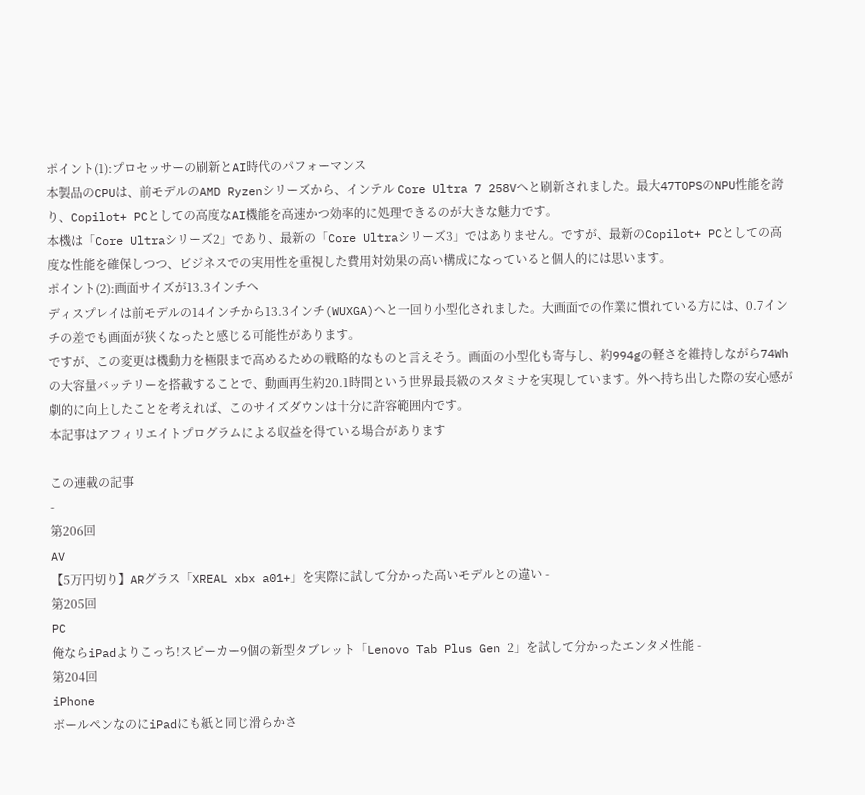ポイント(1):プロセッサーの刷新とAI時代のパフォーマンス
本製品のCPUは、前モデルのAMD Ryzenシリーズから、インテル Core Ultra 7 258Vへと刷新されました。最大47TOPSのNPU性能を誇り、Copilot+ PCとしての高度なAI機能を高速かつ効率的に処理できるのが大きな魅力です。
本機は「Core Ultraシリーズ2」であり、最新の「Core Ultraシリーズ3」ではありません。ですが、最新のCopilot+ PCとしての高度な性能を確保しつつ、ビジネスでの実用性を重視した費用対効果の高い構成になっていると個人的には思います。
ポイント(2):画面サイズが13.3インチへ
ディスプレイは前モデルの14インチから13.3インチ(WUXGA)へと一回り小型化されました。大画面での作業に慣れている方には、0.7インチの差でも画面が狭くなったと感じる可能性があります。
ですが、この変更は機動力を極限まで高めるための戦略的なものと言えそう。画面の小型化も寄与し、約994gの軽さを維持しながら74Whの大容量バッテリーを搭載することで、動画再生約20.1時間という世界最長級のスタミナを実現しています。外へ持ち出した際の安心感が劇的に向上したことを考えれば、このサイズダウンは十分に許容範囲内です。
本記事はアフィリエイトプログラムによる収益を得ている場合があります

この連載の記事
-
第206回
AV
【5万円切り】ARグラス「XREAL xbx a01+」を実際に試して分かった高いモデルとの違い -
第205回
PC
俺ならiPadよりこっち!スピーカー9個の新型タブレット「Lenovo Tab Plus Gen 2」を試して分かったエンタメ性能 -
第204回
iPhone
ボールペンなのにiPadにも紙と同じ滑らかさ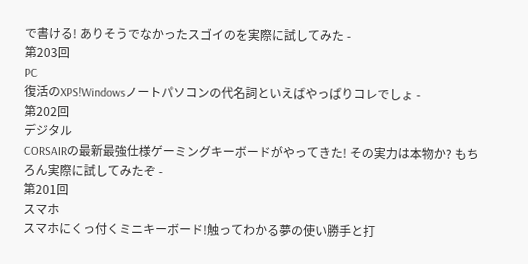で書ける! ありそうでなかったスゴイのを実際に試してみた -
第203回
PC
復活のXPS!Windowsノートパソコンの代名詞といえばやっぱりコレでしょ -
第202回
デジタル
CORSAIRの最新最強仕様ゲーミングキーボードがやってきた! その実力は本物か? もちろん実際に試してみたぞ -
第201回
スマホ
スマホにくっ付くミニキーボード!触ってわかる夢の使い勝手と打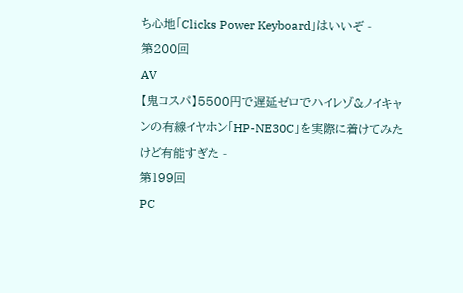ち心地「Clicks Power Keyboard」はいいぞ -
第200回
AV
【鬼コスパ】5500円で遅延ゼロでハイレゾ&ノイキャンの有線イヤホン「HP-NE30C」を実際に着けてみたけど有能すぎた -
第199回
PC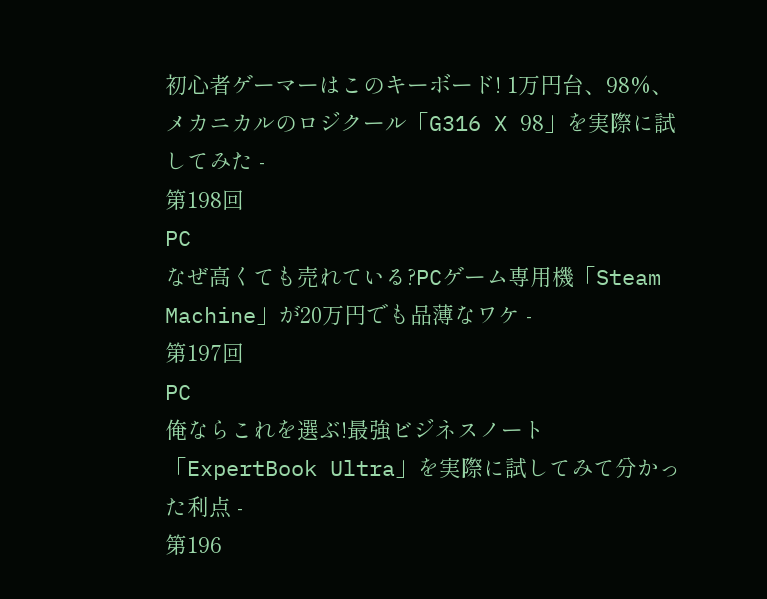初心者ゲーマーはこのキーボード! 1万円台、98%、メカニカルのロジクール「G316 X 98」を実際に試してみた -
第198回
PC
なぜ高くても売れている?PCゲーム専用機「Steam Machine」が20万円でも品薄なワケ -
第197回
PC
俺ならこれを選ぶ!最強ビジネスノート「ExpertBook Ultra」を実際に試してみて分かった利点 -
第196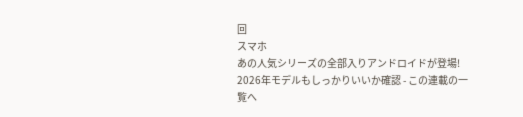回
スマホ
あの人気シリーズの全部入りアンドロイドが登場! 2026年モデルもしっかりいいか確認 - この連載の一覧へ